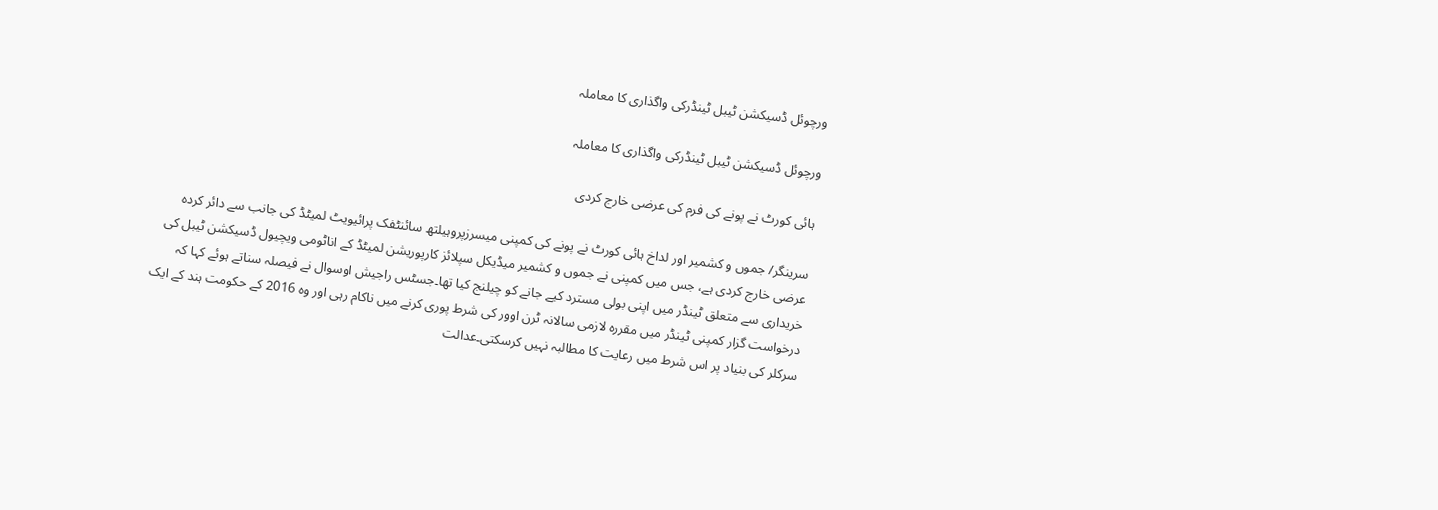ورچوئل ڈسیکشن ٹیبل ٹینڈرکی واگذاری کا معاملہ

ورچوئل ڈسیکشن ٹیبل ٹینڈرکی واگذاری کا معاملہ

ہائی کورٹ نے پونے کی فرم کی عرضی خارج کردی

سرینگر/ جموں و کشمیر اور لداخ ہائی کورٹ نے پونے کی کمپنی میسرزپروہیلتھ سائنٹفک پرائیویٹ لمیٹڈ کی جانب سے دائر کردہ عرضی خارج کردی ہے، جس میں کمپنی نے جموں و کشمیر میڈیکل سپلائز کارپوریشن لمیٹڈ کے اناٹومی ویچیول ڈسیکشن ٹیبل کی خریداری سے متعلق ٹینڈر میں اپنی بولی مسترد کیے جانے کو چیلنج کیا تھا۔جسٹس راجیش اوسوال نے فیصلہ سناتے ہوئے کہا کہ درخواست گزار کمپنی ٹینڈر میں مقررہ لازمی سالانہ ٹرن اوور کی شرط پوری کرنے میں ناکام رہی اور وہ 2016 کے حکومت ہند کے ایک سرکلر کی بنیاد پر اس شرط میں رعایت کا مطالبہ نہیں کرسکتی۔عدالت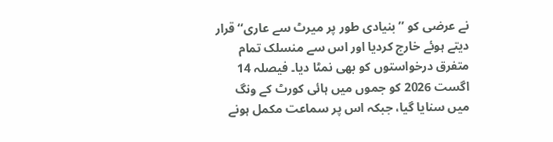نے عرضی کو ’’بنیادی طور پر میرٹ سے عاری‘‘ قرار دیتے ہوئے خارج کردیا اور اس سے منسلک تمام متفرق درخواستوں کو بھی نمٹا دیا۔ فیصلہ 14 اگست 2026 کو جموں میں ہائی کورٹ کے ونگ میں سنایا گیا، جبکہ اس پر سماعت مکمل ہونے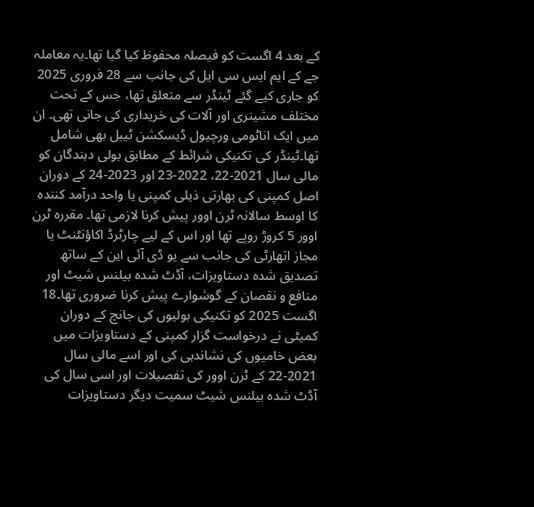کے بعد 4 اگست کو فیصلہ محفوظ کیا گیا تھا۔یہ معاملہ جے کے ایم ایس سی ایل کی جانب سے 28 فروری 2025 کو جاری کیے گئے ٹینڈر سے متعلق تھا، جس کے تحت مختلف مشینری اور آلات کی خریداری کی جانی تھی۔ ان میں ایک اناٹومی ورچیول ڈیسکشن ٹیبل بھی شامل تھا۔ٹینڈر کی تکنیکی شرائط کے مطابق بولی دہندگان کو مالی سال 2021-22، 2022-23 اور 2023-24 کے دوران اصل کمپنی کی بھارتی ذیلی کمپنی یا واحد درآمد کنندہ کا اوسط سالانہ ٹرن اوور پیش کرنا لازمی تھا۔ مقررہ ٹرن اوور 5 کروڑ روپے تھا اور اس کے لیے چارٹرڈ اکاؤنٹنٹ یا مجاز اتھارٹی کی جانب سے یو ڈی آئی این کے ساتھ تصدیق شدہ دستاویزات، آڈٹ شدہ بیلنس شیٹ اور منافع و نقصان کے گوشوارے پیش کرنا ضروری تھا۔18 اگست 2025 کو تکنیکی بولیوں کی جانچ کے دوران کمیٹی نے درخواست گزار کمپنی کے دستاویزات میں بعض خامیوں کی نشاندہی کی اور اسے مالی سال 2021-22 کے ٹرن اوور کی تفصیلات اور اسی سال کی آڈٹ شدہ بیلنس شیٹ سمیت دیگر دستاویزات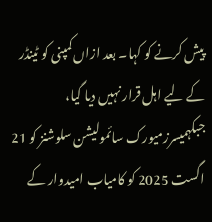پیش کرنے کو کہا۔ بعد ازاں کمپنی کو ٹینڈر کے لیے اہل قرار نہیں دیا گیا، جبکہمیسرزمیورک سائمولیشن سلوشنز کو 21 اگست 2025 کو کامیاب امیدوار کے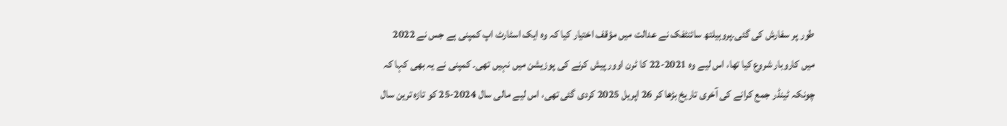طور پر سفارش کی گئی۔پروہیلتھ سائنٹفک نے عدالت میں مؤقف اختیار کیا کہ وہ ایک اسٹارٹ اپ کمپنی ہے جس نے 2022 میں کاروبار شروع کیا تھا، اس لیے وہ 2021-22 کا ٹرن اوور پیش کرنے کی پوزیشن میں نہیں تھی۔ کمپنی نے یہ بھی کہا کہ چونکہ ٹینڈر جمع کرانے کی آخری تاریخ بڑھا کر 26 اپریل 2025 کردی گئی تھی، اس لیے مالی سال 2024-25 کو تازہ ترین سال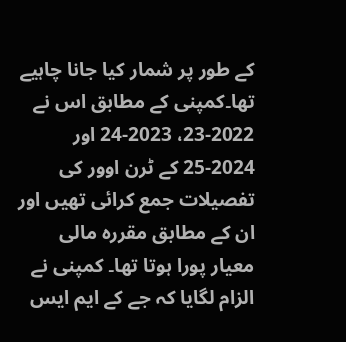کے طور پر شمار کیا جانا چاہیے تھا۔کمپنی کے مطابق اس نے 2022-23، 2023-24 اور 2024-25 کے ٹرن اوور کی تفصیلات جمع کرائی تھیں اور ان کے مطابق مقررہ مالی معیار پورا ہوتا تھا۔ کمپنی نے الزام لگایا کہ جے کے ایم ایس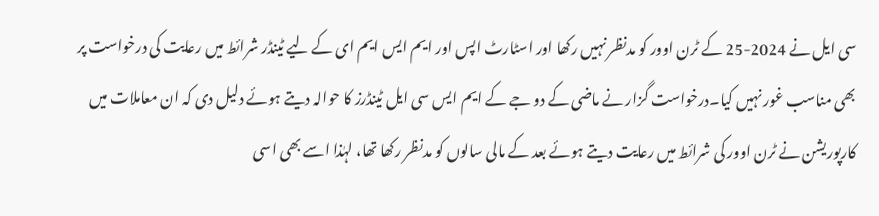سی ایل نے 2024-25 کے ٹرن اوور کو مدنظر نہیں رکھا اور اسٹارٹ اپس اور ایم ایس ایم ای کے لیے ٹینڈر شرائط میں رعایت کی درخواست پر بھی مناسب غور نہیں کیا۔درخواست گزار نے ماضی کے دو جے کے ایم ایس سی ایل ٹینڈرز کا حوالہ دیتے ہوئے دلیل دی کہ ان معاملات میں کارپوریشن نے ٹرن اوور کی شرائط میں رعایت دیتے ہوئے بعد کے مالی سالوں کو مدنظر رکھا تھا، لہٰذا اسے بھی اسی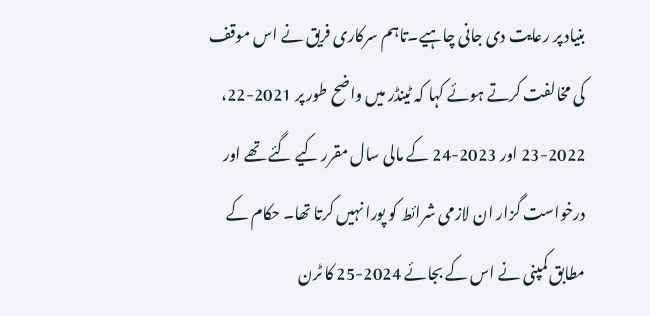بنیاد پر رعایت دی جانی چاہیے۔تاہم سرکاری فریق نے اس موقف کی مخالفت کرتے ہوئے کہا کہ ٹینڈر میں واضح طور پر 2021-22، 2022-23 اور 2023-24 کے مالی سال مقرر کیے گئے تھے اور درخواست گزار ان لازمی شرائط کو پورا نہیں کرتا تھا۔ حکام کے مطابق کمپنی نے اس کے بجائے 2024-25 کا ٹرن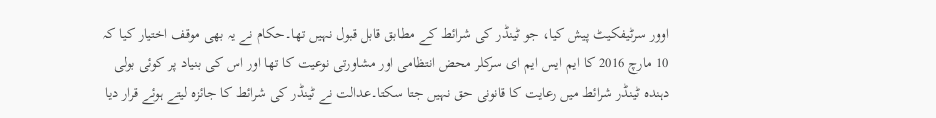اوور سرٹیفکیٹ پیش کیا، جو ٹینڈر کی شرائط کے مطابق قابل قبول نہیں تھا۔حکام نے یہ بھی موقف اختیار کیا کہ 10 مارچ 2016 کا ایم ایس ایم ای سرکلر محض انتظامی اور مشاورتی نوعیت کا تھا اور اس کی بنیاد پر کوئی بولی دہندہ ٹینڈر شرائط میں رعایت کا قانونی حق نہیں جتا سکتا۔عدالت نے ٹینڈر کی شرائط کا جائزہ لیتے ہوئے قرار دیا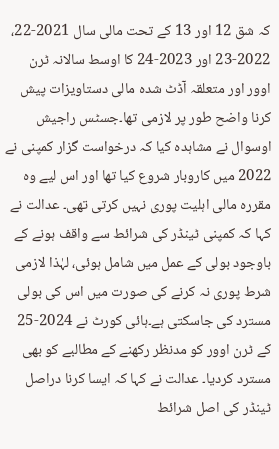کہ شق 12 اور 13 کے تحت مالی سال 2021-22، 2022-23 اور 2023-24 کا اوسط سالانہ ٹرن اوور اور متعلقہ آڈٹ شدہ مالی دستاویزات پیش کرنا واضح طور پر لازمی تھا۔جسٹس راجیش اوسوال نے مشاہدہ کیا کہ درخواست گزار کمپنی نے 2022 میں کاروبار شروع کیا تھا اور اس لیے وہ مقررہ مالی اہلیت پوری نہیں کرتی تھی۔ عدالت نے کہا کہ کمپنی ٹینڈر کی شرائط سے واقف ہونے کے باوجود بولی کے عمل میں شامل ہوئی، لہٰذا لازمی شرط پوری نہ کرنے کی صورت میں اس کی بولی مسترد کی جاسکتی ہے۔ہائی کورٹ نے 2024-25 کے ٹرن اوور کو مدنظر رکھنے کے مطالبے کو بھی مسترد کردیا۔ عدالت نے کہا کہ ایسا کرنا دراصل ٹینڈر کی اصل شرائط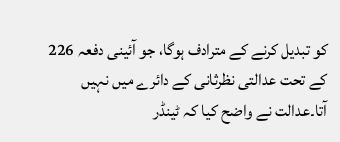کو تبدیل کرنے کے مترادف ہوگا، جو آئینی دفعہ 226 کے تحت عدالتی نظرثانی کے دائرے میں نہیں آتا۔عدالت نے واضح کیا کہ ٹینڈر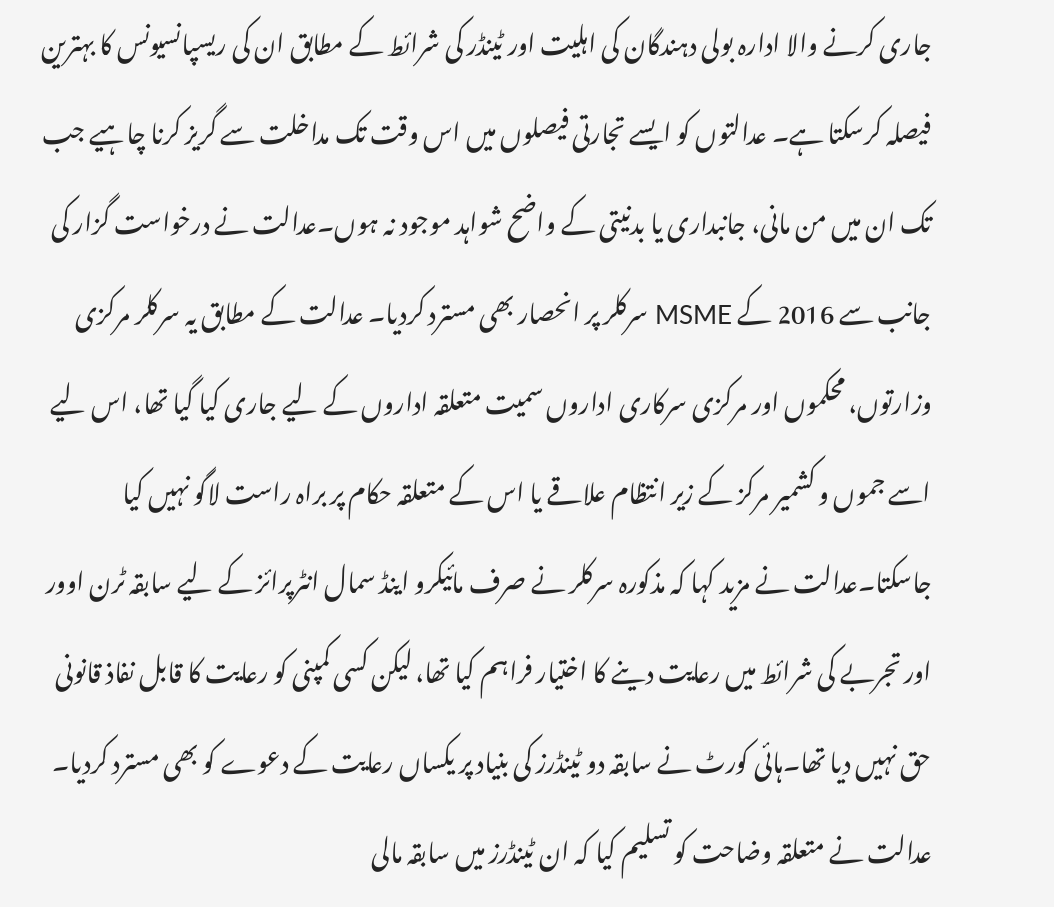جاری کرنے والا ادارہ بولی دہندگان کی اہلیت اور ٹینڈر کی شرائط کے مطابق ان کی ریسپانسیونس کا بہترین فیصلہ کرسکتا ہے۔ عدالتوں کو ایسے تجارتی فیصلوں میں اس وقت تک مداخلت سے گریز کرنا چاہیے جب تک ان میں من مانی، جانبداری یا بدنیتی کے واضح شواہد موجود نہ ہوں۔عدالت نے درخواست گزار کی جانب سے 2016 کے MSME سرکلر پر انحصار بھی مسترد کردیا۔ عدالت کے مطابق یہ سرکلر مرکزی وزارتوں، محکموں اور مرکزی سرکاری اداروں سمیت متعلقہ اداروں کے لیے جاری کیا گیا تھا، اس لیے اسے جموں و کشمیر مرکز کے زیر انتظام علاقے یا اس کے متعلقہ حکام پر براہ راست لاگو نہیں کیا جاسکتا۔عدالت نے مزید کہا کہ مذکورہ سرکلر نے صرف مائیکرو اینڈ سمال انٹرپرائز کے لیے سابقہ ٹرن اوور اور تجربے کی شرائط میں رعایت دینے کا اختیار فراہم کیا تھا، لیکن کسی کمپنی کو رعایت کا قابل نفاذ قانونی حق نہیں دیا تھا۔ہائی کورٹ نے سابقہ دو ٹینڈرز کی بنیاد پر یکساں رعایت کے دعوے کو بھی مسترد کردیا۔ عدالت نے متعلقہ وضاحت کو تسلیم کیا کہ ان ٹینڈرز میں سابقہ مالی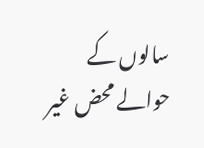سالوں کے حوالے محض غیر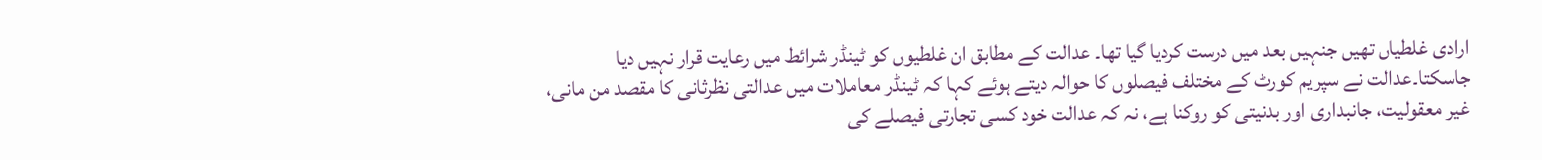ارادی غلطیاں تھیں جنہیں بعد میں درست کردیا گیا تھا۔ عدالت کے مطابق ان غلطیوں کو ٹینڈر شرائط میں رعایت قرار نہیں دیا جاسکتا۔عدالت نے سپریم کورٹ کے مختلف فیصلوں کا حوالہ دیتے ہوئے کہا کہ ٹینڈر معاملات میں عدالتی نظرثانی کا مقصد من مانی، غیر معقولیت، جانبداری اور بدنیتی کو روکنا ہے، نہ کہ عدالت خود کسی تجارتی فیصلے کی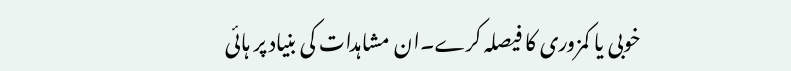خوبی یا کمزوری کا فیصلہ کرے۔ان مشاہدات کی بنیاد پر ہائی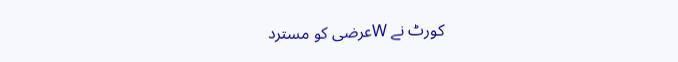کورٹ نے Wعرضی کو مسترد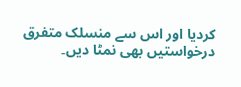کردیا اور اس سے منسلک متفرق درخواستیں بھی نمٹا دیں۔